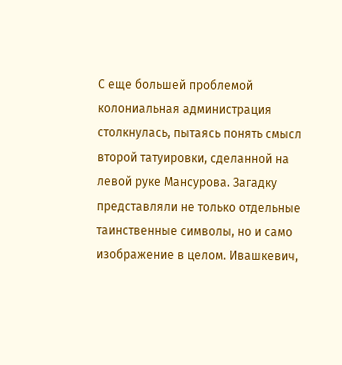С еще большей проблемой колониальная администрация столкнулась, пытаясь понять смысл второй татуировки, сделанной на левой руке Мансурова. Загадку представляли не только отдельные таинственные символы, но и само изображение в целом. Ивашкевич,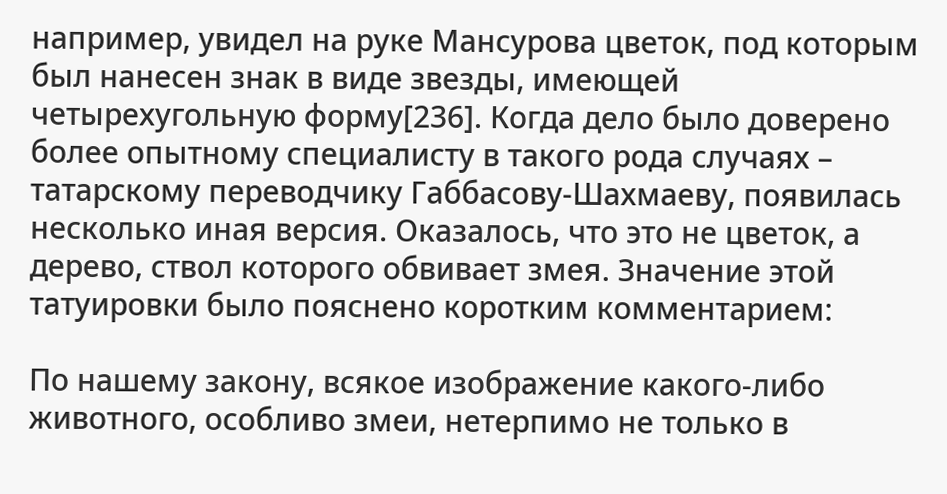например, увидел на руке Мансурова цветок, под которым был нанесен знак в виде звезды, имеющей четырехугольную форму[236]. Когда дело было доверено более опытному специалисту в такого рода случаях – татарскому переводчику Габбасову-Шахмаеву, появилась несколько иная версия. Оказалось, что это не цветок, а дерево, ствол которого обвивает змея. Значение этой татуировки было пояснено коротким комментарием:

По нашему закону, всякое изображение какого-либо животного, особливо змеи, нетерпимо не только в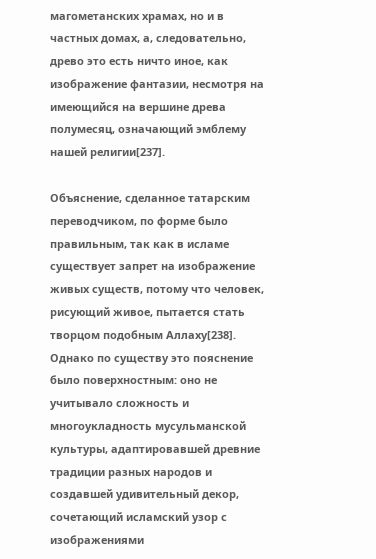магометанских храмах, но и в частных домах, а, следовательно, древо это есть ничто иное, как изображение фантазии, несмотря на имеющийся на вершине древа полумесяц, означающий эмблему нашей религии[237].

Объяснение, сделанное татарским переводчиком, по форме было правильным, так как в исламе существует запрет на изображение живых существ, потому что человек, рисующий живое, пытается стать творцом подобным Аллаху[238]. Однако по существу это пояснение было поверхностным: оно не учитывало сложность и многоукладность мусульманской культуры, адаптировавшей древние традиции разных народов и создавшей удивительный декор, сочетающий исламский узор с изображениями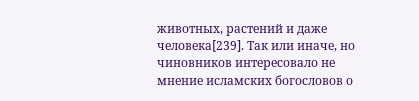животных, растений и даже человека[239]. Так или иначе, но чиновников интересовало не мнение исламских богословов о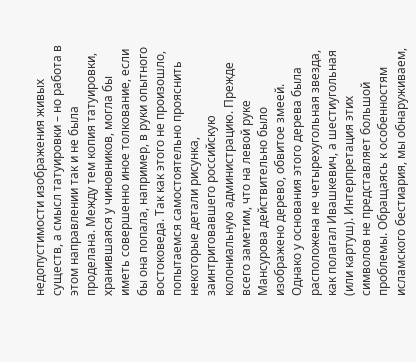недопустимости изображения живых существ, а смысл татуировки – но работа в этом направлении так и не была проделана. Между тем копия татуировки, хранившаяся у чиновников, могла бы иметь совершенно иное толкование, если бы она попала, например, в руки опытного востоковеда. Так как этого не произошло, попытаемся самостоятельно прояснить некоторые детали рисунка, заинтриговавшего российскую колониальную администрацию. Прежде всего заметим, что на левой руке Мансурова действительно было изображено дерево, обвитое змеей. Однако у основания этого дерева была расположена не четырехугольная звезда, как полагал Ивашкевич, а шестиугольная (или картуш). Интерпретация этих символов не представляет большой проблемы. Обращаясь к особенностям исламского бестиария, мы обнаруживаем,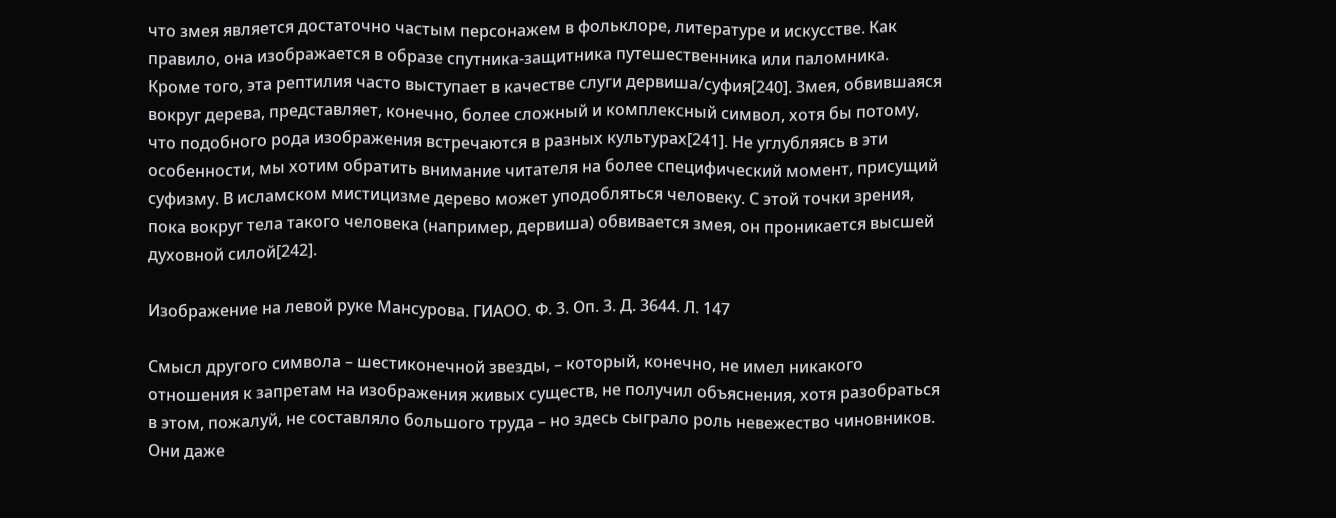что змея является достаточно частым персонажем в фольклоре, литературе и искусстве. Как правило, она изображается в образе спутника-защитника путешественника или паломника. Кроме того, эта рептилия часто выступает в качестве слуги дервиша/суфия[240]. Змея, обвившаяся вокруг дерева, представляет, конечно, более сложный и комплексный символ, хотя бы потому, что подобного рода изображения встречаются в разных культурах[241]. Не углубляясь в эти особенности, мы хотим обратить внимание читателя на более специфический момент, присущий суфизму. В исламском мистицизме дерево может уподобляться человеку. С этой точки зрения, пока вокруг тела такого человека (например, дервиша) обвивается змея, он проникается высшей духовной силой[242].

Изображение на левой руке Мансурова. ГИАОО. Ф. 3. Оп. 3. Д. 3644. Л. 147

Смысл другого символа – шестиконечной звезды, – который, конечно, не имел никакого отношения к запретам на изображения живых существ, не получил объяснения, хотя разобраться в этом, пожалуй, не составляло большого труда – но здесь сыграло роль невежество чиновников. Они даже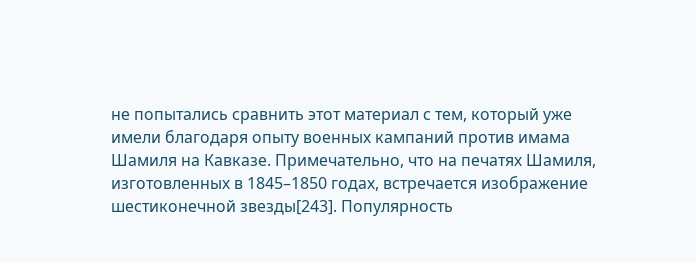не попытались сравнить этот материал с тем, который уже имели благодаря опыту военных кампаний против имама Шамиля на Кавказе. Примечательно, что на печатях Шамиля, изготовленных в 1845–1850 годах, встречается изображение шестиконечной звезды[243]. Популярность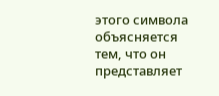этого символа объясняется тем, что он представляет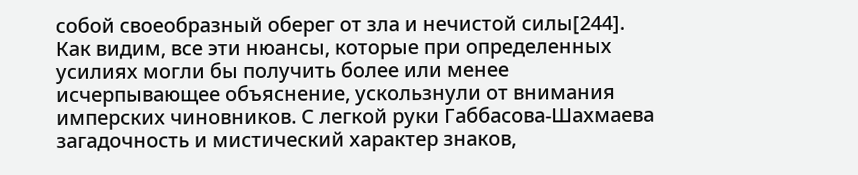собой своеобразный оберег от зла и нечистой силы[244]. Как видим, все эти нюансы, которые при определенных усилиях могли бы получить более или менее исчерпывающее объяснение, ускользнули от внимания имперских чиновников. С легкой руки Габбасова-Шахмаева загадочность и мистический характер знаков,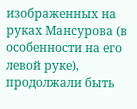изображенных на руках Мансурова (в особенности на его левой руке), продолжали быть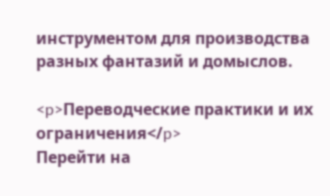инструментом для производства разных фантазий и домыслов.

<p>Переводческие практики и их ограничения</p>
Перейти на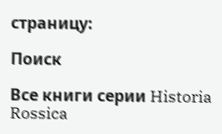страницу:

Поиск

Все книги серии Historia Rossica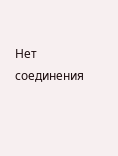Нет соединения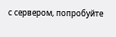с сервером, попробуйте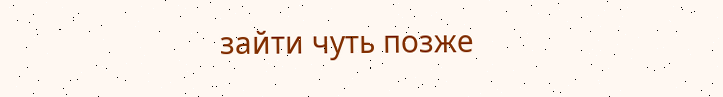зайти чуть позже